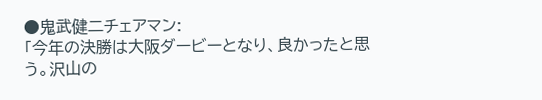●鬼武健二チェアマン:
「今年の決勝は大阪ダービーとなり、良かったと思う。沢山の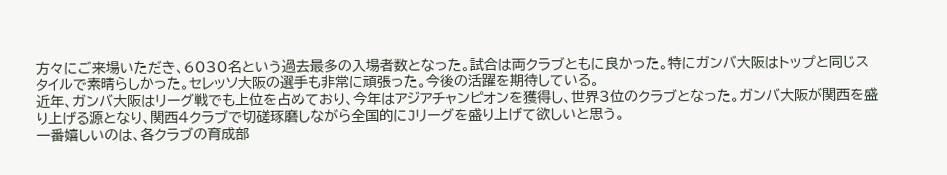方々にご来場いただき、6030名という過去最多の入場者数となった。試合は両クラブともに良かった。特にガンバ大阪はトップと同じスタイルで素晴らしかった。セレッソ大阪の選手も非常に頑張った。今後の活躍を期待している。
近年、ガンバ大阪はリーグ戦でも上位を占めており、今年はアジアチャンピオンを獲得し、世界3位のクラブとなった。ガンバ大阪が関西を盛り上げる源となり、関西4クラブで切磋琢磨しながら全国的にJリーグを盛り上げて欲しいと思う。
一番嬉しいのは、各クラブの育成部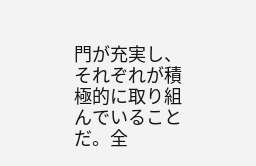門が充実し、それぞれが積極的に取り組んでいることだ。全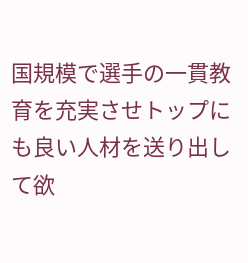国規模で選手の一貫教育を充実させトップにも良い人材を送り出して欲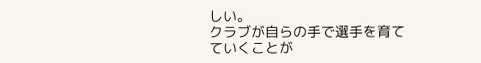しい。
クラブが自らの手で選手を育てていくことが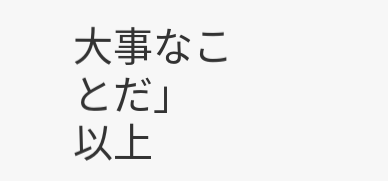大事なことだ」
以上